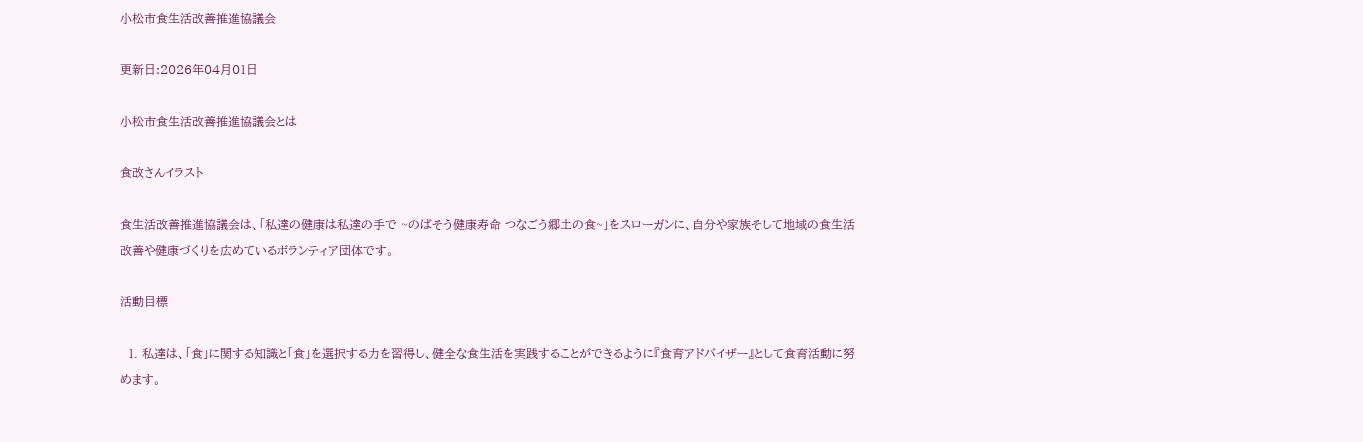小松市食生活改善推進協議会

更新日:2026年04月01日

小松市食生活改善推進協議会とは

食改さんイラスト

食生活改善推進協議会は、「私達の健康は私達の手で ~のばそう健康寿命 つなごう郷土の食~」をスローガンに、自分や家族そして地域の食生活改善や健康づくりを広めているボランティア団体です。

活動目標

  1. 私達は、「食」に関する知識と「食」を選択する力を習得し、健全な食生活を実践することができるように『食育アドバイザー』として食育活動に努めます。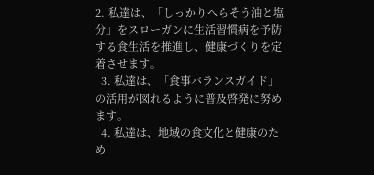2. 私達は、「しっかりへらそう油と塩分」をスローガンに生活習慣病を予防する食生活を推進し、健康づくりを定着させます。
  3. 私達は、「食事バランスガイド」の活用が図れるように普及啓発に努めます。
  4. 私達は、地域の食文化と健康のため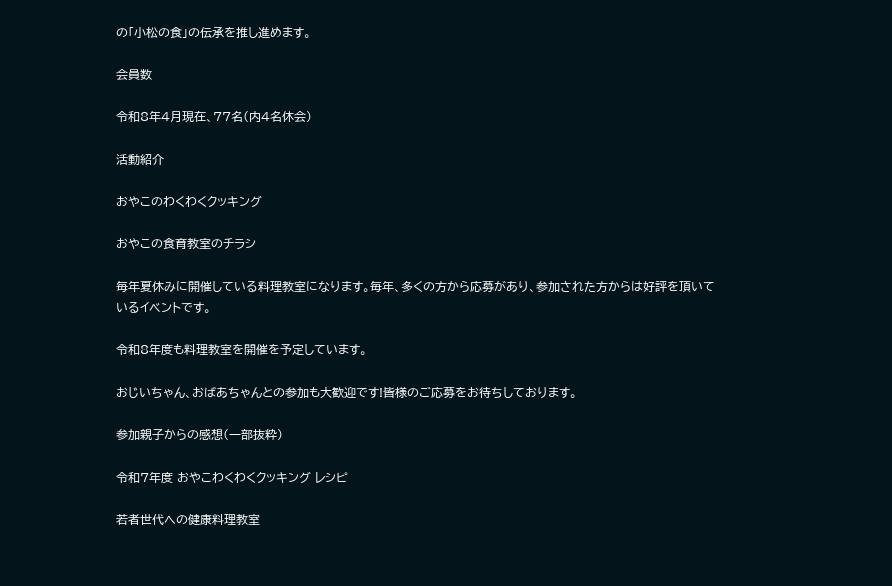の「小松の食」の伝承を推し進めます。

会員数

令和8年4月現在、77名(内4名休会)

活動紹介

おやこのわくわくクッキング

おやこの食育教室のチラシ

毎年夏休みに開催している料理教室になります。毎年、多くの方から応募があり、参加された方からは好評を頂いているイベントです。

令和8年度も料理教室を開催を予定しています。

おじいちゃん、おばあちゃんとの参加も大歓迎です!皆様のご応募をお待ちしております。

参加親子からの感想(一部抜粋)

令和7年度 おやこわくわくクッキング レシピ

若者世代への健康料理教室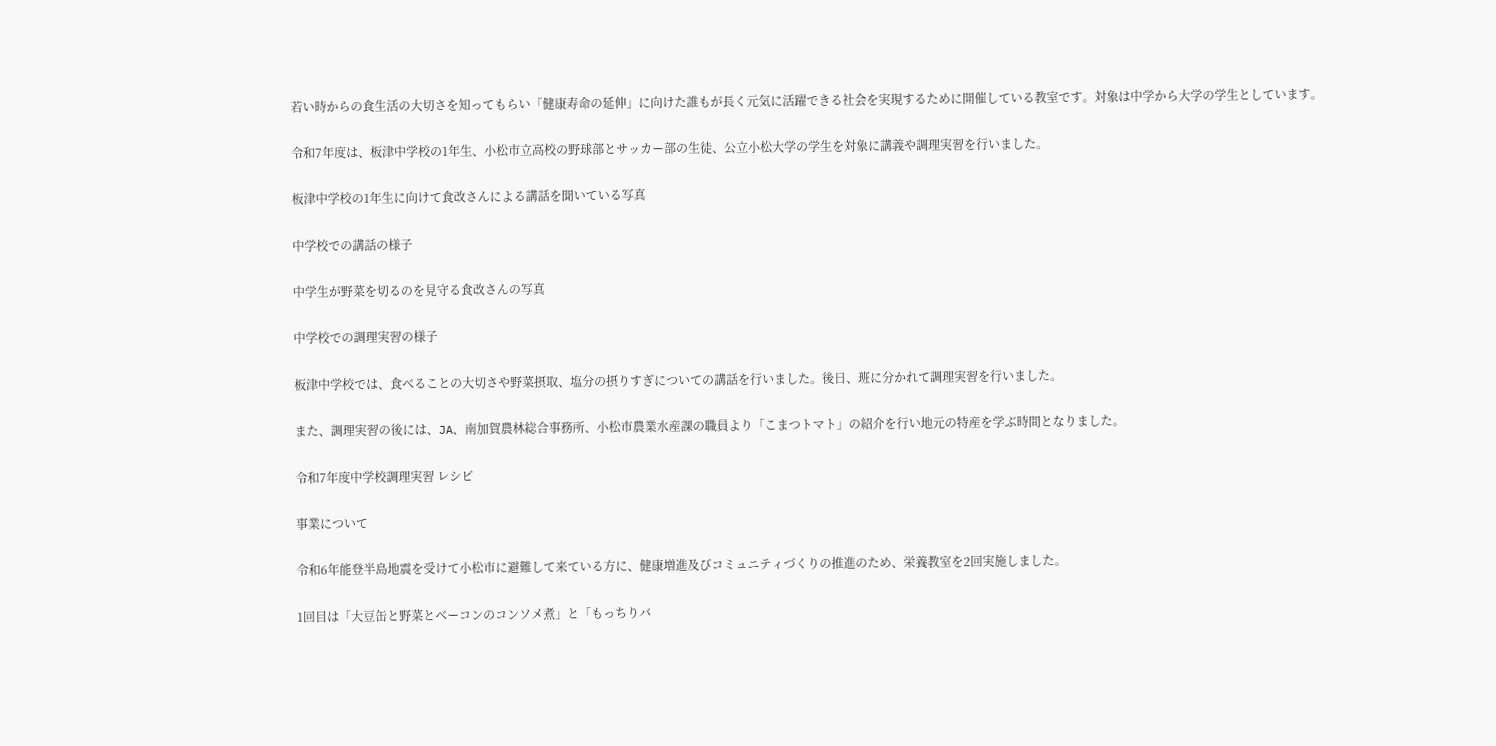若い時からの食生活の大切さを知ってもらい「健康寿命の延伸」に向けた誰もが長く元気に活躍できる社会を実現するために開催している教室です。対象は中学から大学の学生としています。

令和7年度は、板津中学校の1年生、小松市立高校の野球部とサッカー部の生徒、公立小松大学の学生を対象に講義や調理実習を行いました。

板津中学校の1年生に向けて食改さんによる講話を聞いている写真

中学校での講話の様子

中学生が野菜を切るのを見守る食改さんの写真

中学校での調理実習の様子

板津中学校では、食べることの大切さや野菜摂取、塩分の摂りすぎについての講話を行いました。後日、班に分かれて調理実習を行いました。

また、調理実習の後には、JA、南加賀農林総合事務所、小松市農業水産課の職員より「こまつトマト」の紹介を行い地元の特産を学ぶ時間となりました。

令和7年度中学校調理実習 レシピ

事業について

令和6年能登半島地震を受けて小松市に避難して来ている方に、健康増進及びコミュニティづくりの推進のため、栄養教室を2回実施しました。

1回目は「大豆缶と野菜とベーコンのコンソメ煮」と「もっちりバ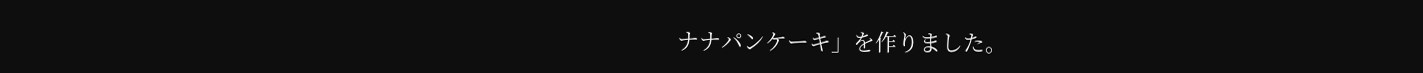ナナパンケーキ」を作りました。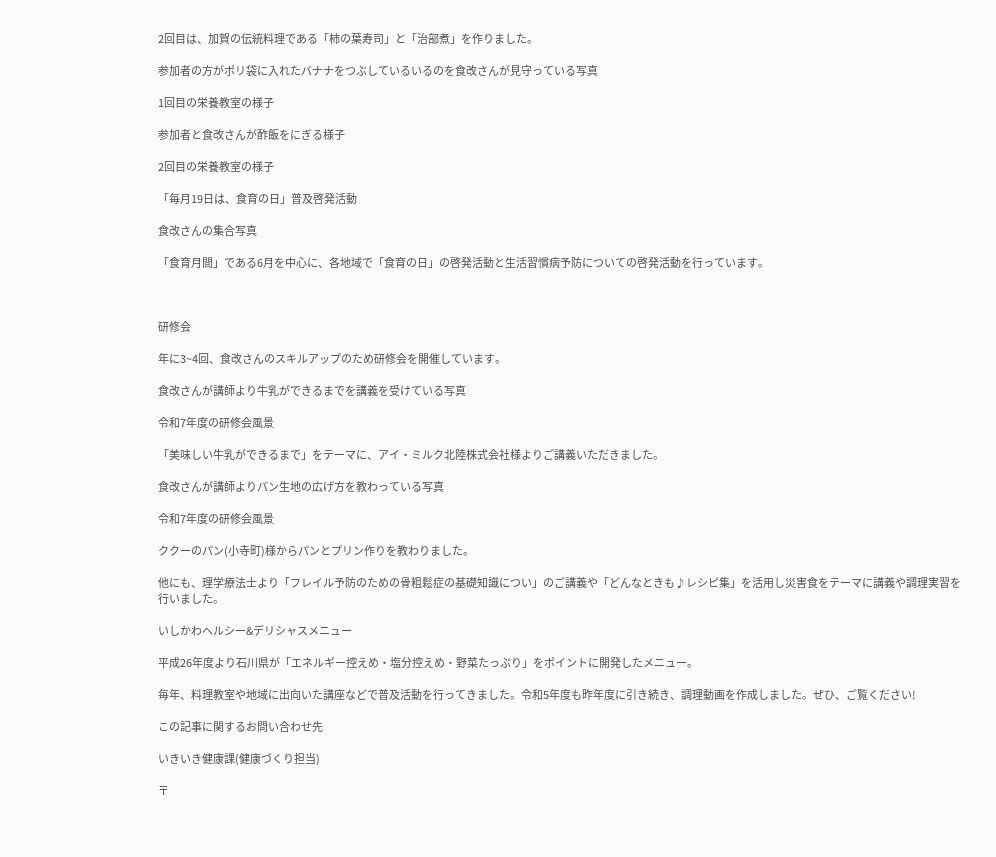2回目は、加賀の伝統料理である「柿の葉寿司」と「治部煮」を作りました。

参加者の方がポリ袋に入れたバナナをつぶしているいるのを食改さんが見守っている写真

1回目の栄養教室の様子

参加者と食改さんが酢飯をにぎる様子

2回目の栄養教室の様子

「毎月19日は、食育の日」普及啓発活動

食改さんの集合写真

「食育月間」である6月を中心に、各地域で「食育の日」の啓発活動と生活習慣病予防についての啓発活動を行っています。



研修会

年に3~4回、食改さんのスキルアップのため研修会を開催しています。

食改さんが講師より牛乳ができるまでを講義を受けている写真

令和7年度の研修会風景

「美味しい牛乳ができるまで」をテーマに、アイ・ミルク北陸株式会社様よりご講義いただきました。

食改さんが講師よりパン生地の広げ方を教わっている写真

令和7年度の研修会風景

ククーのパン(小寺町)様からパンとプリン作りを教わりました。

他にも、理学療法士より「フレイル予防のための骨粗鬆症の基礎知識につい」のご講義や「どんなときも♪レシピ集」を活用し災害食をテーマに講義や調理実習を行いました。

いしかわヘルシー&デリシャスメニュー

平成26年度より石川県が「エネルギー控えめ・塩分控えめ・野菜たっぷり」をポイントに開発したメニュー。

毎年、料理教室や地域に出向いた講座などで普及活動を行ってきました。令和5年度も昨年度に引き続き、調理動画を作成しました。ぜひ、ご覧ください!

この記事に関するお問い合わせ先

いきいき健康課(健康づくり担当)

〒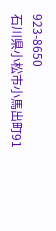923-8650
石川県小松市小馬出町91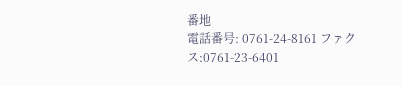番地
電話番号: 0761-24-8161 ファクス:0761-23-6401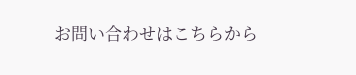お問い合わせはこちらから